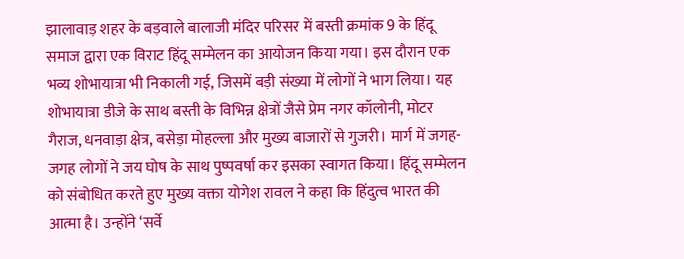झालावाड़ शहर के बड़वाले बालाजी मंदिर परिसर में बस्ती क्रमांक 9 के हिंदू समाज द्वारा एक विराट हिंदू सम्मेलन का आयोजन किया गया। इस दौरान एक भव्य शोभायात्रा भी निकाली गई, जिसमें बड़ी संख्या में लोगों ने भाग लिया। यह शोभायात्रा डीजे के साथ बस्ती के विभिन्न क्षेत्रों जैसे प्रेम नगर कॉलोनी, मोटर गैराज, धनवाड़ा क्षेत्र, बसेड़ा मोहल्ला और मुख्य बाजारों से गुजरी। मार्ग में जगह-जगह लोगों ने जय घोष के साथ पुष्पवर्षा कर इसका स्वागत किया। हिंदू सम्मेलन को संबोधित करते हुए मुख्य वक्ता योगेश रावल ने कहा कि हिंदुत्व भारत की आत्मा है। उन्होंने ‘सर्वे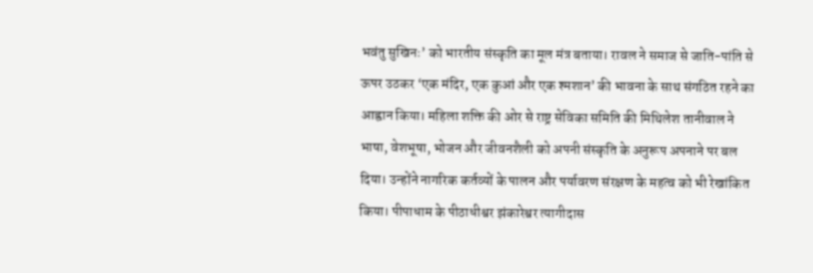भवंतु सुखिनः’ को भारतीय संस्कृति का मूल मंत्र बताया। रावल ने समाज से जाति-पांति से ऊपर उठकर ‘एक मंदिर, एक कुआं और एक श्मशान’ की भावना के साथ संगठित रहने का आह्वान किया। महिला शक्ति की ओर से राष्ट्र सेविका समिति की मिथिलेश तानीवाल ने भाषा, वेशभूषा, भोजन और जीवनशैली को अपनी संस्कृति के अनुरूप अपनाने पर बल दिया। उन्होंने नागरिक कर्तव्यों के पालन और पर्यावरण संरक्षण के महत्व को भी रेखांकित किया। पीपाधाम के पीठाधीश्वर झंकारेश्वर त्यागीदास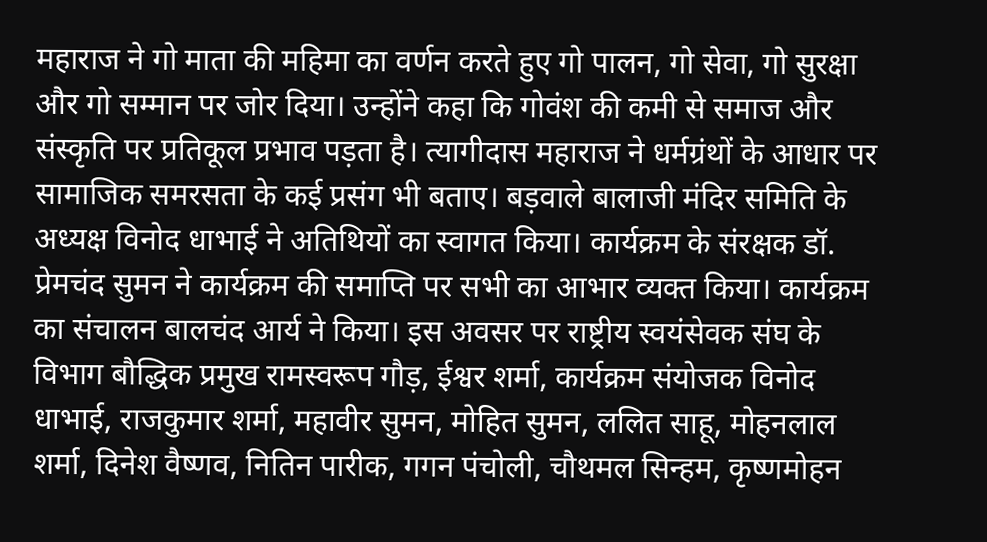महाराज ने गो माता की महिमा का वर्णन करते हुए गो पालन, गो सेवा, गो सुरक्षा और गो सम्मान पर जोर दिया। उन्होंने कहा कि गोवंश की कमी से समाज और संस्कृति पर प्रतिकूल प्रभाव पड़ता है। त्यागीदास महाराज ने धर्मग्रंथों के आधार पर सामाजिक समरसता के कई प्रसंग भी बताए। बड़वाले बालाजी मंदिर समिति के अध्यक्ष विनोद धाभाई ने अतिथियों का स्वागत किया। कार्यक्रम के संरक्षक डॉ. प्रेमचंद सुमन ने कार्यक्रम की समाप्ति पर सभी का आभार व्यक्त किया। कार्यक्रम का संचालन बालचंद आर्य ने किया। इस अवसर पर राष्ट्रीय स्वयंसेवक संघ के विभाग बौद्धिक प्रमुख रामस्वरूप गौड़, ईश्वर शर्मा, कार्यक्रम संयोजक विनोद धाभाई, राजकुमार शर्मा, महावीर सुमन, मोहित सुमन, ललित साहू, मोहनलाल शर्मा, दिनेश वैष्णव, नितिन पारीक, गगन पंचोली, चौथमल सिन्हम, कृष्णमोहन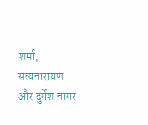शर्मा, सत्यनारायण और दुर्गेश नागर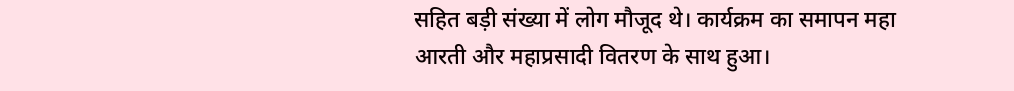सहित बड़ी संख्या में लोग मौजूद थे। कार्यक्रम का समापन महा आरती और महाप्रसादी वितरण के साथ हुआ।